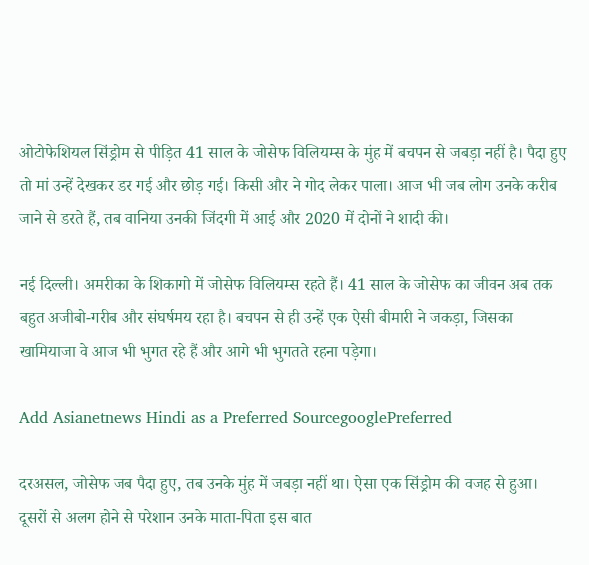ओटोफेशियल सिंड्रोम से पीड़ित 41 साल के जोसेफ विलियम्स के मुंह में बचपन से जबड़ा नहीं है। पैदा हुए तो मां उन्हें देखकर डर गई और छोड़ गई। किसी और ने गोद लेकर पाला। आज भी जब लोग उनके करीब जाने से डरते हैं, तब वानिया उनकी जिंदगी में आई और 2020 में दोनों ने शादी की।

नई दिल्ली। अमरीका के शिकागो में जोसेफ विलियम्स रहते हैं। 41 साल के जोसेफ का जीवन अब तक बहुत अजीबो-गरीब और संघर्षमय रहा है। बचपन से ही उन्हें एक ऐसी बीमारी ने जकड़ा, जिसका खामियाजा वे आज भी भुगत रहे हैं और आगे भी भुगतते रहना पड़ेगा।

Add Asianetnews Hindi as a Preferred SourcegooglePreferred

दरअसल, जोसेफ जब पैदा हुए, तब उनके मुंह में जबड़ा नहीं था। ऐसा एक सिंड्रोम की वजह से हुआ। दूसरों से अलग होने से परेशान उनके माता-पिता इस बात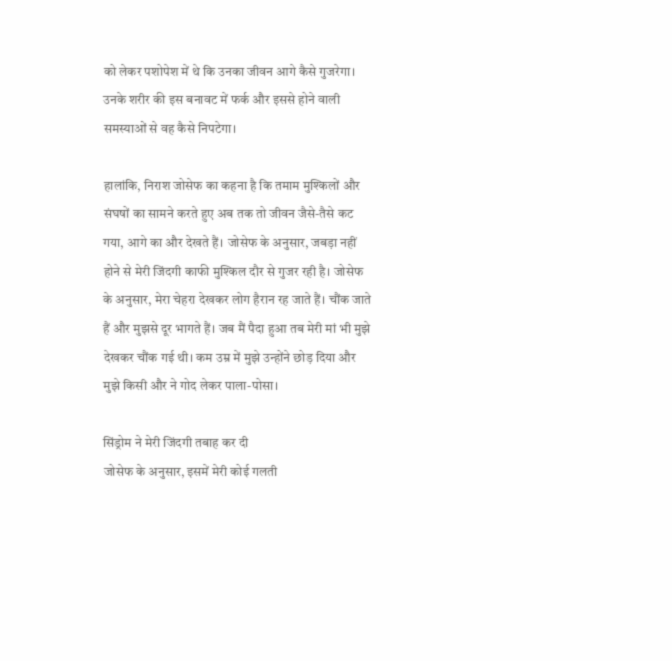को लेकर पशोपेश में थे कि उनका जीवन आगे कैसे गुजरेगा। उनके शरीर की इस बनावट में फर्क और इससे होने वाली समस्याओं से वह कैसे निपटेगा।

हालांकि, निराश जोसेफ का कहना है कि तमाम मुश्किलों और संघषों का सामने करते हुए अब तक तो जीवन जैसे-तैसे कट गया, आगे का और देखते हैं। जोसेफ के अनुसार, जबड़ा नहीं होने से मेरी जिंदगी काफी मुश्किल दौर से गुजर रही है। जोसेफ के अनुसार, मेरा चेहरा देखकर लोग हैरान रह जाते हैं। चौंक जाते हैं और मुझसे दूर भागते हैं। जब मैं पैदा हुआ तब मेरी मां भी मुझे देखकर चौंक गई थी। कम उम्र में मुझे उन्होंने छोड़ दिया और मुझे किसी और ने गोद लेकर पाला-पोसा।

सिंड्रोम ने मेरी जिंदगी तबाह कर दी
जोसेफ के अनुसार, इसमें मेरी कोई गलती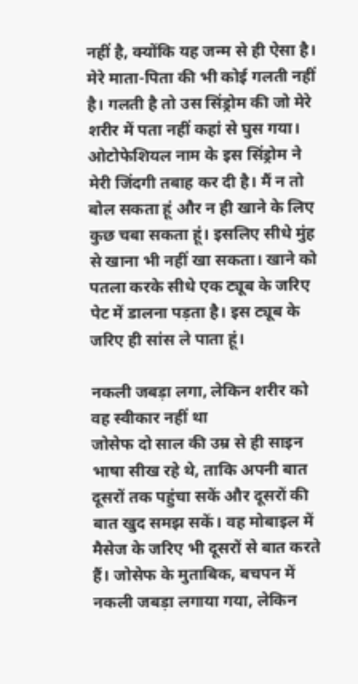नहीं है, क्योंकि यह जन्म से ही ऐसा है। मेरे माता-पिता की भी कोई गलती नहीं है। गलती है तो उस सिंड्रोम की जो मेरे शरीर में पता नहीं कहां से घुस गया। ओटोफेशियल नाम के इस सिंड्रोम ने मेरी जिंदगी तबाह कर दी है। मैं न तो बोल सकता हूं और न ही खाने के लिए कुछ चबा सकता हूं। इसलिए सीधे मुंह से खाना भी नहीं खा सकता। खाने को पतला करके सीधे एक ट्यूब के जरिए पेट में डालना पड़ता है। इस ट्यूब के जरिए ही सांस ले पाता हूं।

नकली जबड़ा लगा, लेकिन शरीर को वह स्वीकार नहीं था
जोसेफ दो साल की उम्र से ही साइन भाषा सीख रहे थे, ताकि अपनी बात दूसरों तक पहुंचा सकें और दूसरों की बात खुद समझ सकें। वह मोबाइल में मैसेज के जरिए भी दूसरों से बात करते हैं। जोसेफ के मुताबिक, बचपन में नकली जबड़ा लगाया गया, लेकिन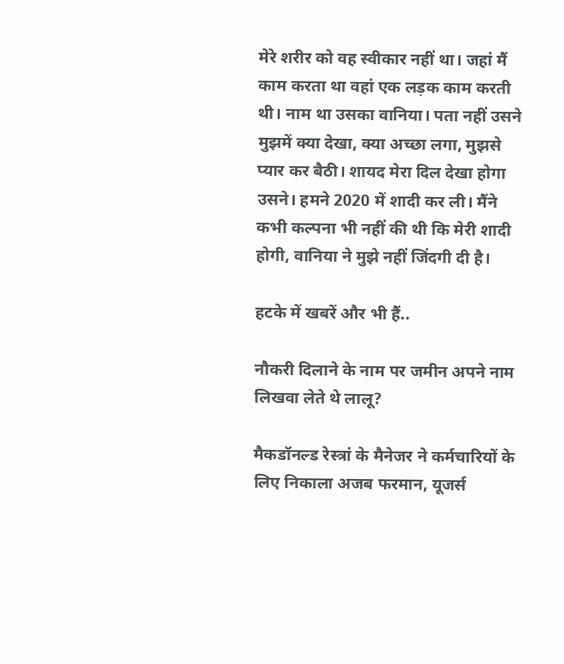मेरे शरीर को वह स्वीकार नहीं था। जहां मैं काम करता था वहां एक लड़क काम करती थी। नाम था उसका वानिया। पता नहीं उसने मुझमें क्या देखा, क्या अच्छा लगा, मुझसे प्यार कर बैठी। शायद मेरा दिल देखा होगा उसने। हमने 2020 में शादी कर ली। मैंने कभी कल्पना भी नहीं की थी कि मेरी शादी होगी, वानिया ने मुझे नहीं जिंदगी दी है।

हटके में खबरें और भी हैं..

नौकरी दिलाने के नाम पर जमीन अपने नाम लिखवा लेते थे लालू?

मैकडॉनल्ड रेस्त्रां के मैनेजर ने कर्मचारियों के लिए निकाला अजब फरमान, यूजर्स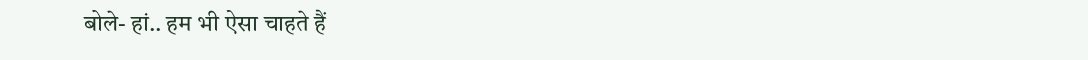बोले- हां.. हम भी ऐसा चाहते हैं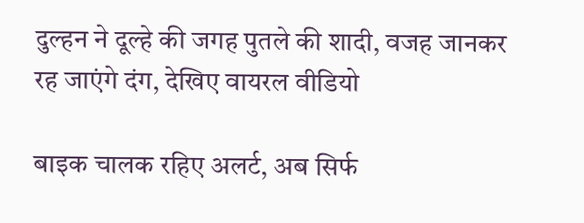दुल्हन ने दूल्हे की जगह पुतले की शादी, वजह जानकर रह जाएंगे दंग, देखिए वायरल वीडियो

बाइक चालक रहिए अलर्ट, अब सिर्फ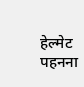हेल्मेट पहनना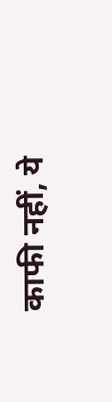काफी नहीं, ये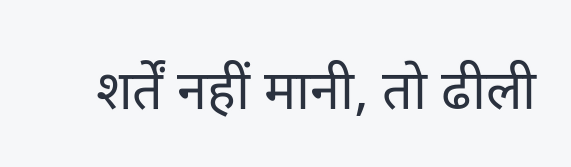शर्तें नहीं मानी, तो ढीली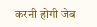करनी होगी जेब